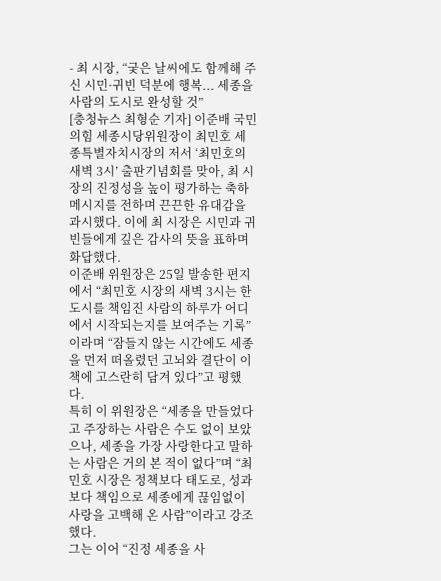- 최 시장, “궂은 날씨에도 함께해 주신 시민·귀빈 덕분에 행복... 세종을 사람의 도시로 완성할 것”
[충청뉴스 최형순 기자] 이준배 국민의힘 세종시당위원장이 최민호 세종특별자치시장의 저서 ‘최민호의 새벽 3시’ 출판기념회를 맞아, 최 시장의 진정성을 높이 평가하는 축하 메시지를 전하며 끈끈한 유대감을 과시했다. 이에 최 시장은 시민과 귀빈들에게 깊은 감사의 뜻을 표하며 화답했다.
이준배 위원장은 25일 발송한 편지에서 “최민호 시장의 새벽 3시는 한 도시를 책임진 사람의 하루가 어디에서 시작되는지를 보여주는 기록”이라며 “잠들지 않는 시간에도 세종을 먼저 떠올렸던 고뇌와 결단이 이 책에 고스란히 담겨 있다”고 평했다.
특히 이 위원장은 “세종을 만들었다고 주장하는 사람은 수도 없이 보았으나, 세종을 가장 사랑한다고 말하는 사람은 거의 본 적이 없다”며 “최민호 시장은 정책보다 태도로, 성과보다 책임으로 세종에게 끊임없이 사랑을 고백해 온 사람”이라고 강조했다.
그는 이어 “진정 세종을 사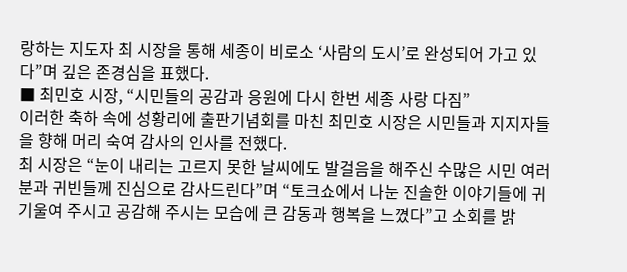랑하는 지도자 최 시장을 통해 세종이 비로소 ‘사람의 도시’로 완성되어 가고 있다”며 깊은 존경심을 표했다.
■ 최민호 시장, “시민들의 공감과 응원에 다시 한번 세종 사랑 다짐”
이러한 축하 속에 성황리에 출판기념회를 마친 최민호 시장은 시민들과 지지자들을 향해 머리 숙여 감사의 인사를 전했다.
최 시장은 “눈이 내리는 고르지 못한 날씨에도 발걸음을 해주신 수많은 시민 여러분과 귀빈들께 진심으로 감사드린다”며 “토크쇼에서 나눈 진솔한 이야기들에 귀 기울여 주시고 공감해 주시는 모습에 큰 감동과 행복을 느꼈다”고 소회를 밝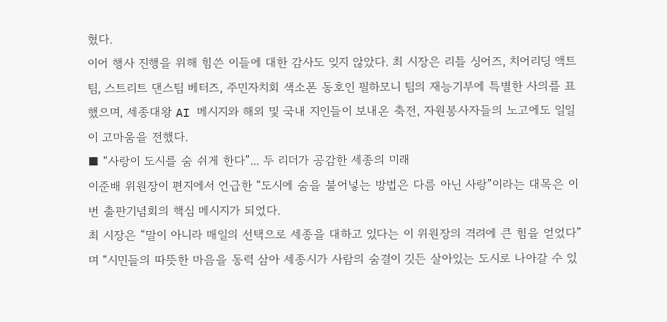혔다.
이어 행사 진행을 위해 힘쓴 이들에 대한 감사도 잊지 않았다. 최 시장은 리틀 싱어즈, 치어리딩 액트 팀, 스트리트 댄스팀 베터즈, 주민자치회 색소폰 동호인 필하모니 팀의 재능기부에 특별한 사의를 표했으며, 세종대왕 AI 메시지와 해외 및 국내 지인들이 보내온 축전, 자원봉사자들의 노고에도 일일이 고마움을 전했다.
■ “사랑이 도시를 숨 쉬게 한다”... 두 리더가 공감한 세종의 미래
이준배 위원장이 편지에서 언급한 “도시에 숨을 불어넣는 방법은 다름 아닌 사랑”이라는 대목은 이번 출판기념회의 핵심 메시지가 되었다.
최 시장은 “말이 아니라 매일의 선택으로 세종을 대하고 있다는 이 위원장의 격려에 큰 힘을 얻었다”며 “시민들의 따뜻한 마음을 동력 삼아 세종시가 사람의 숨결이 깃든 살아있는 도시로 나아갈 수 있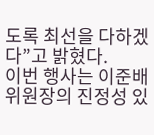도록 최선을 다하겠다”고 밝혔다.
이번 행사는 이준배 위원장의 진정성 있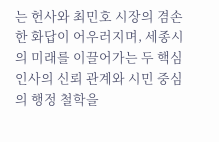는 헌사와 최민호 시장의 겸손한 화답이 어우러지며, 세종시의 미래를 이끌어가는 두 핵심 인사의 신뢰 관계와 시민 중심의 행정 철학을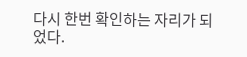다시 한번 확인하는 자리가 되었다.